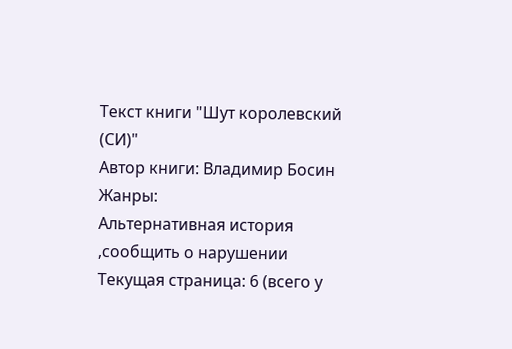Текст книги "Шут королевский (СИ)"
Автор книги: Владимир Босин
Жанры:
Альтернативная история
,сообщить о нарушении
Текущая страница: 6 (всего у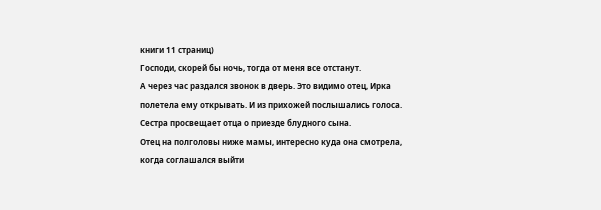книги 11 страниц)
Господи, скорей бы ночь, тогда от меня все отстанут.
А через час раздался звонок в дверь. Это видимо отец, Ирка полетела ему открывать. И из прихожей послышались голоса. Сестра просвещает отца о приезде блудного сына.
Отец на полголовы ниже мамы, интересно куда она смотрела, когда соглашался выйти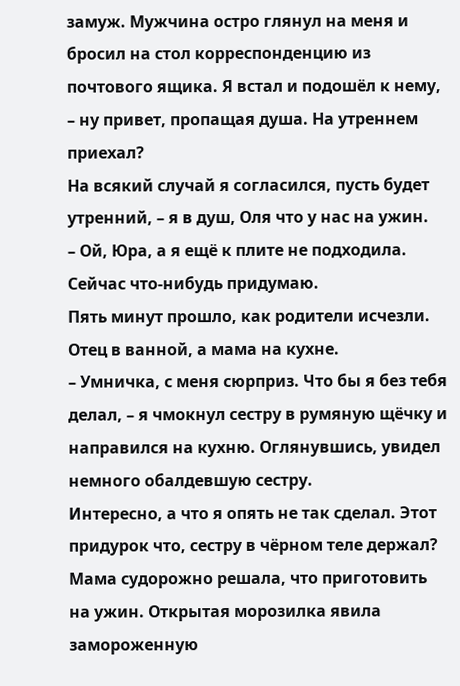замуж. Мужчина остро глянул на меня и бросил на стол корреспонденцию из почтового ящика. Я встал и подошёл к нему, – ну привет, пропащая душа. На утреннем приехал?
На всякий случай я согласился, пусть будет утренний, – я в душ, Оля что у нас на ужин.
– Ой, Юра, а я ещё к плите не подходила. Сейчас что-нибудь придумаю.
Пять минут прошло, как родители исчезли. Отец в ванной, а мама на кухне.
– Умничка, с меня сюрприз. Что бы я без тебя делал, – я чмокнул сестру в румяную щёчку и направился на кухню. Оглянувшись, увидел немного обалдевшую сестру.
Интересно, а что я опять не так сделал. Этот придурок что, сестру в чёрном теле держал?
Мама судорожно решала, что приготовить на ужин. Открытая морозилка явила замороженную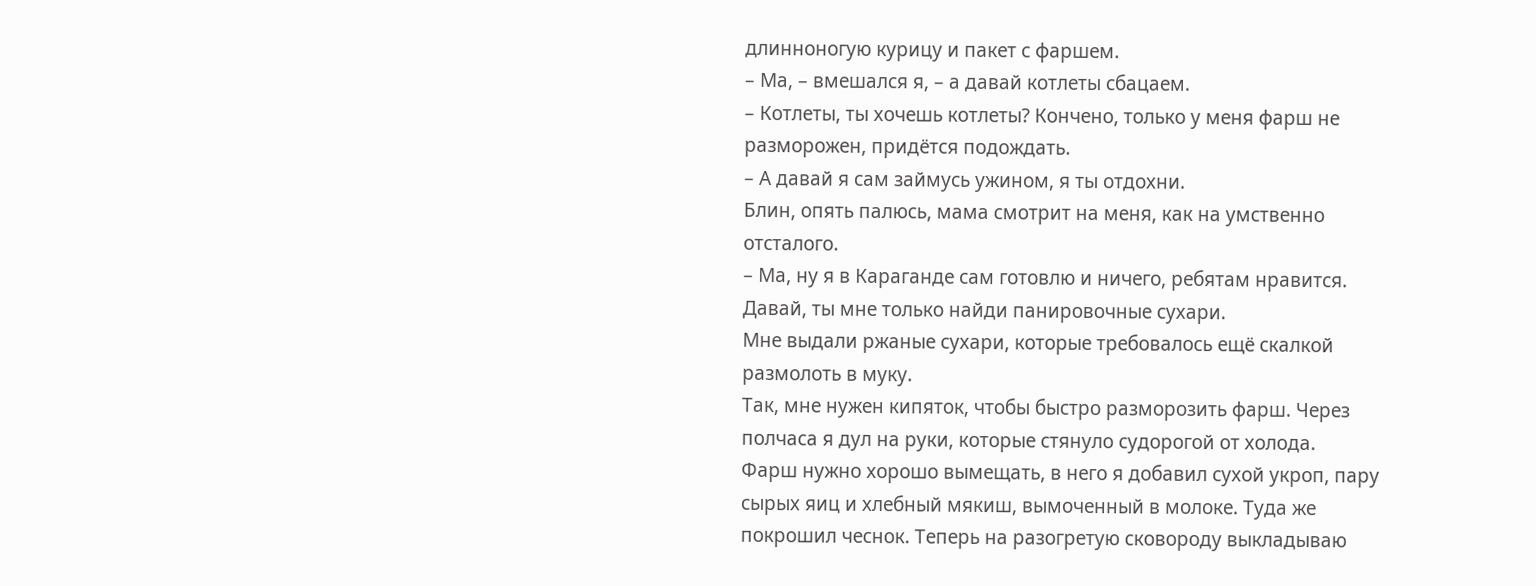длинноногую курицу и пакет с фаршем.
– Ма, – вмешался я, – а давай котлеты сбацаем.
– Котлеты, ты хочешь котлеты? Кончено, только у меня фарш не разморожен, придётся подождать.
– А давай я сам займусь ужином, я ты отдохни.
Блин, опять палюсь, мама смотрит на меня, как на умственно отсталого.
– Ма, ну я в Караганде сам готовлю и ничего, ребятам нравится. Давай, ты мне только найди панировочные сухари.
Мне выдали ржаные сухари, которые требовалось ещё скалкой размолоть в муку.
Так, мне нужен кипяток, чтобы быстро разморозить фарш. Через полчаса я дул на руки, которые стянуло судорогой от холода.
Фарш нужно хорошо вымещать, в него я добавил сухой укроп, пару сырых яиц и хлебный мякиш, вымоченный в молоке. Туда же покрошил чеснок. Теперь на разогретую сковороду выкладываю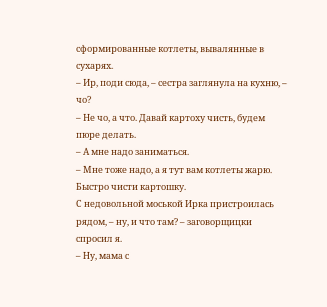сформированные котлеты, вывалянные в сухарях.
– Ир, поди сюда, – сестра заглянула на кухню, – чо?
– Не чо, а что. Давай картоху чисть, будем пюре делать.
– А мне надо заниматься.
– Мне тоже надо, а я тут вам котлеты жарю. Быстро чисти картошку.
С недовольной моськой Ирка пристроилась рядом, – ну, и что там? – заговорщицки спросил я.
– Ну, мама с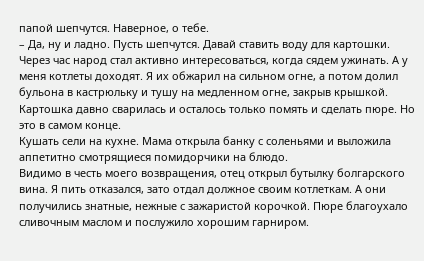папой шепчутся. Наверное, о тебе.
– Да, ну и ладно. Пусть шепчутся. Давай ставить воду для картошки.
Через час народ стал активно интересоваться, когда сядем ужинать. А у меня котлеты доходят. Я их обжарил на сильном огне, а потом долил бульона в кастрюльку и тушу на медленном огне, закрыв крышкой. Картошка давно сварилась и осталось только помять и сделать пюре. Но это в самом конце.
Кушать сели на кухне. Мама открыла банку с соленьями и выложила аппетитно смотрящиеся помидорчики на блюдо.
Видимо в честь моего возвращения, отец открыл бутылку болгарского вина. Я пить отказался, зато отдал должное своим котлеткам. А они получились знатные, нежные с зажаристой корочкой. Пюре благоухало сливочным маслом и послужило хорошим гарниром.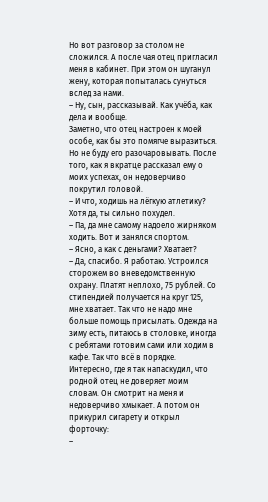Но вот разговор за столом не сложился. А после чая отец пригласил меня в кабинет. При этом он шуганул жену, которая попыталась сунуться вслед за нами.
– Ну, сын, рассказывай. Как учёба, как дела и вообще.
Заметно, что отец настроен к моей особе, как бы это помягче выразиться. Но не буду его разочаровывать. После того, как я вкратце рассказал ему о моих успехах, он недоверчиво покрутил головой.
– И что, ходишь на лёгкую атлетику? Хотя да, ты сильно похудел.
– Па, да мне самому надоело жирняком ходить. Вот и занялся спортом.
– Ясно, а как с деньгами? Хватает?
– Да, спасибо. Я работаю. Устроился сторожем во вневедомственную охрану. Платят неплохо, 75 рублей. Со стипендией получается на круг 125, мне хватает. Так что не надо мне больше помощь присылать. Одежда на зиму есть, питаюсь в столовке, иногда с ребятами готовим сами или ходим в кафе. Так что всё в порядке.
Интересно, где я так напаскудил, что родной отец не доверяет моим словам. Он смотрит на меня и недоверчиво хмыкает. А потом он прикурил сигарету и открыл форточку:
–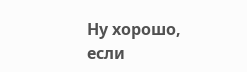Ну хорошо, если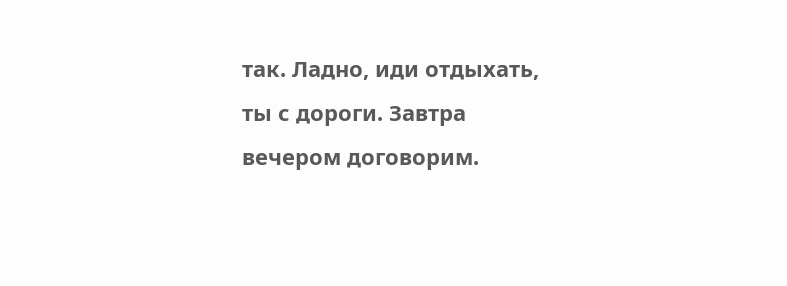так. Ладно, иди отдыхать, ты с дороги. Завтра вечером договорим.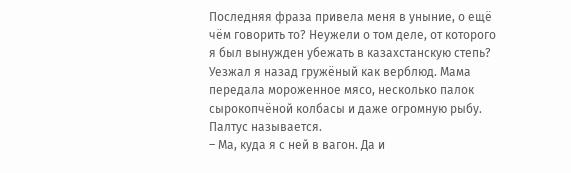Последняя фраза привела меня в уныние, о ещё чём говорить то? Неужели о том деле, от которого я был вынужден убежать в казахстанскую степь?
Уезжал я назад гружёный как верблюд. Мама передала мороженное мясо, несколько палок сырокопчёной колбасы и даже огромную рыбу. Палтус называется.
– Ма, куда я с ней в вагон. Да и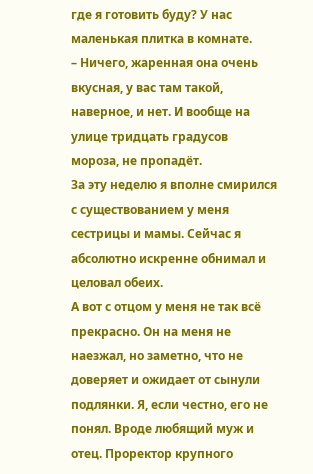где я готовить буду? У нас маленькая плитка в комнате.
– Ничего, жаренная она очень вкусная, у вас там такой, наверное, и нет. И вообще на улице тридцать градусов мороза, не пропадёт.
За эту неделю я вполне смирился с существованием у меня сестрицы и мамы. Сейчас я абсолютно искренне обнимал и целовал обеих.
А вот с отцом у меня не так всё прекрасно. Он на меня не наезжал, но заметно, что не доверяет и ожидает от сынули подлянки. Я, если честно, его не понял. Вроде любящий муж и отец. Проректор крупного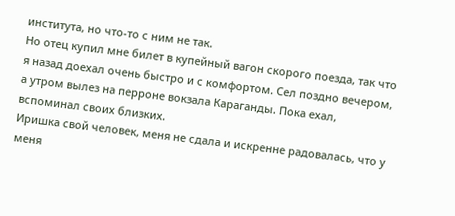института, но что-то с ним не так.
Но отец купил мне билет в купейный вагон скорого поезда, так что я назад доехал очень быстро и с комфортом. Сел поздно вечером, а утром вылез на перроне вокзала Караганды. Пока ехал, вспоминал своих близких.
Иришка свой человек, меня не сдала и искренне радовалась, что у меня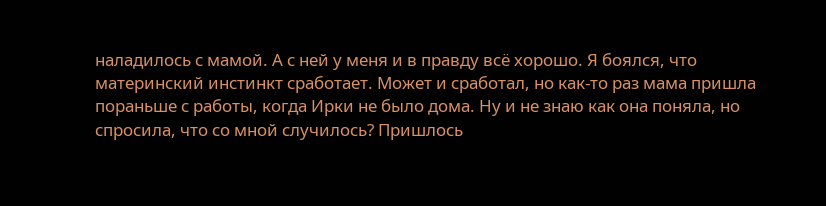наладилось с мамой. А с ней у меня и в правду всё хорошо. Я боялся, что материнский инстинкт сработает. Может и сработал, но как-то раз мама пришла пораньше с работы, когда Ирки не было дома. Ну и не знаю как она поняла, но спросила, что со мной случилось? Пришлось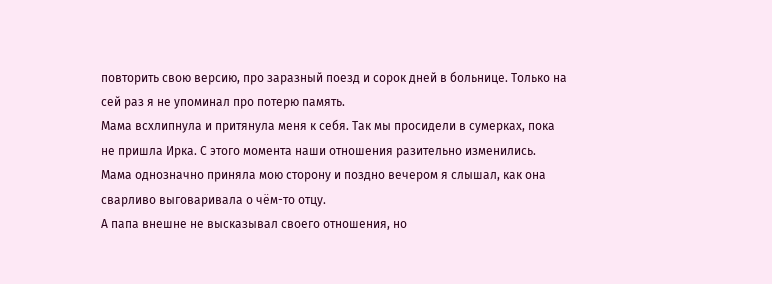повторить свою версию, про заразный поезд и сорок дней в больнице. Только на сей раз я не упоминал про потерю память.
Мама всхлипнула и притянула меня к себя. Так мы просидели в сумерках, пока не пришла Ирка. С этого момента наши отношения разительно изменились. Мама однозначно приняла мою сторону и поздно вечером я слышал, как она сварливо выговаривала о чём-то отцу.
А папа внешне не высказывал своего отношения, но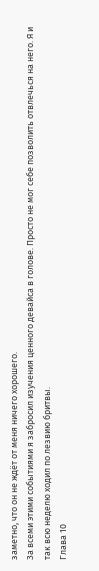заметно, что он не ждёт от меня ничего хорошего.
За всеми этими событиями я забросил изучения ценного девайса в голове. Просто не мог себе позволить отвлечься на него. Я и так всю неделю ходил по лезвию бритвы.
Глава 10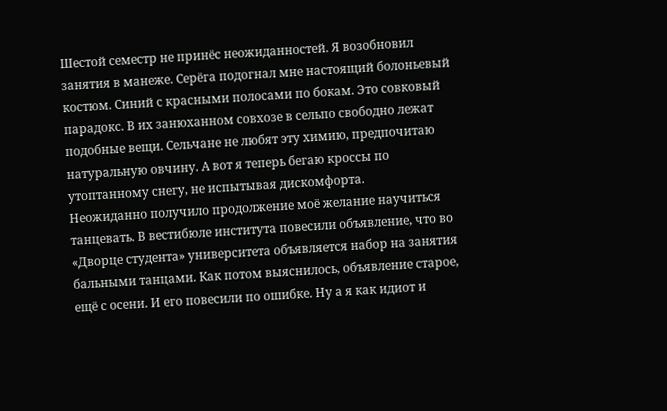Шестой семестр не принёс неожиданностей. Я возобновил занятия в манеже. Серёга подогнал мне настоящий болоньевый костюм. Синий с красными полосами по бокам. Это совковый парадокс. В их занюханном совхозе в сельпо свободно лежат подобные вещи. Сельчане не любят эту химию, предпочитаю натуральную овчину. А вот я теперь бегаю кроссы по утоптанному снегу, не испытывая дискомфорта.
Неожиданно получило продолжение моё желание научиться танцевать. В вестибюле института повесили объявление, что во «Дворце студента» университета объявляется набор на занятия бальными танцами. Как потом выяснилось, объявление старое, ещё с осени. И его повесили по ошибке. Ну а я как идиот и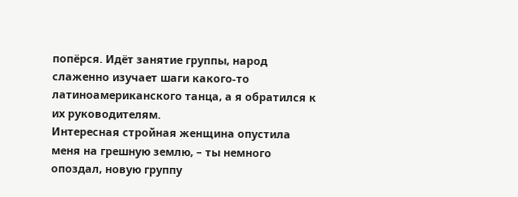попёрся. Идёт занятие группы, народ слаженно изучает шаги какого-то латиноамериканского танца, а я обратился к их руководителям.
Интересная стройная женщина опустила меня на грешную землю, – ты немного опоздал, новую группу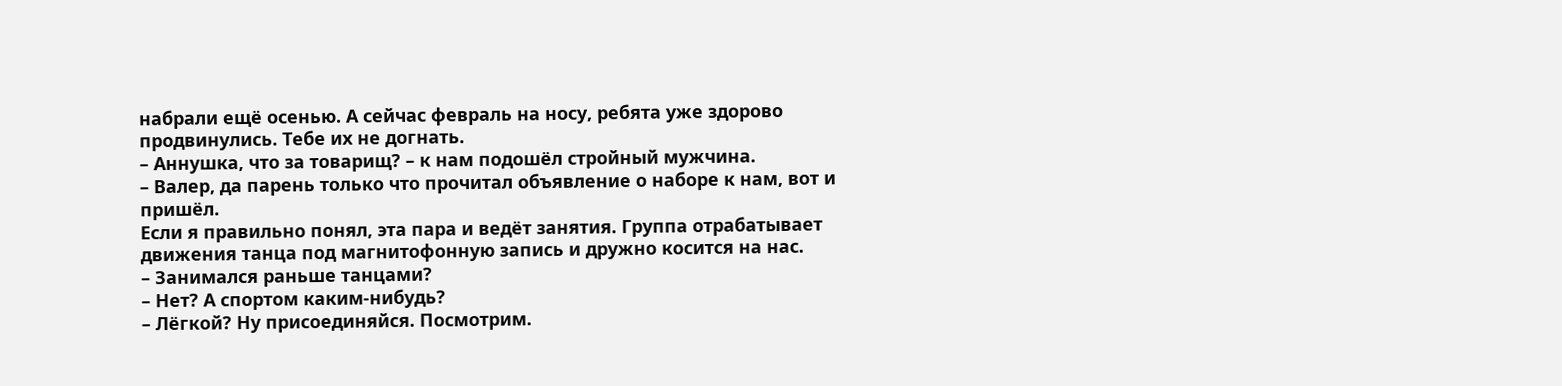набрали ещё осенью. А сейчас февраль на носу, ребята уже здорово продвинулись. Тебе их не догнать.
– Аннушка, что за товарищ? – к нам подошёл стройный мужчина.
– Валер, да парень только что прочитал объявление о наборе к нам, вот и пришёл.
Если я правильно понял, эта пара и ведёт занятия. Группа отрабатывает движения танца под магнитофонную запись и дружно косится на нас.
– Занимался раньше танцами?
– Нет? А спортом каким-нибудь?
– Лёгкой? Ну присоединяйся. Посмотрим.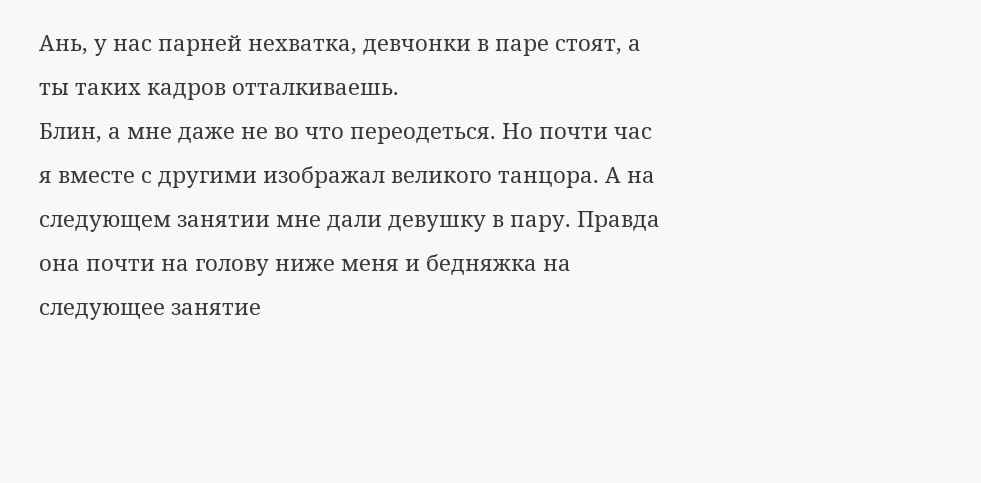Ань, у нас парней нехватка, девчонки в паре стоят, а ты таких кадров отталкиваешь.
Блин, а мне даже не во что переодеться. Но почти час я вместе с другими изображал великого танцора. А на следующем занятии мне дали девушку в пару. Правда она почти на голову ниже меня и бедняжка на следующее занятие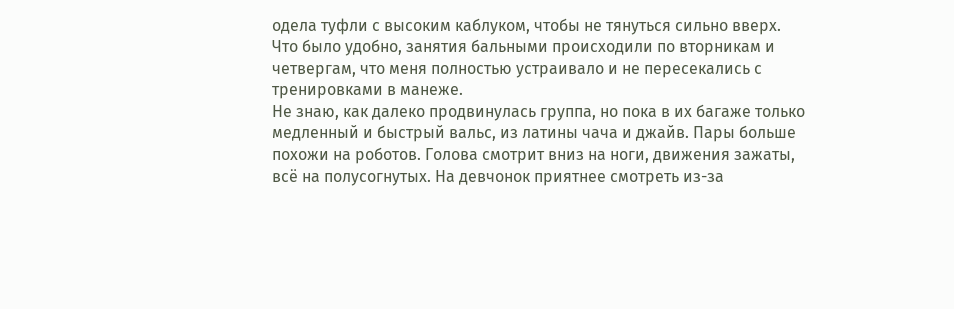одела туфли с высоким каблуком, чтобы не тянуться сильно вверх.
Что было удобно, занятия бальными происходили по вторникам и четвергам, что меня полностью устраивало и не пересекались с тренировками в манеже.
Не знаю, как далеко продвинулась группа, но пока в их багаже только медленный и быстрый вальс, из латины чача и джайв. Пары больше похожи на роботов. Голова смотрит вниз на ноги, движения зажаты, всё на полусогнутых. На девчонок приятнее смотреть из-за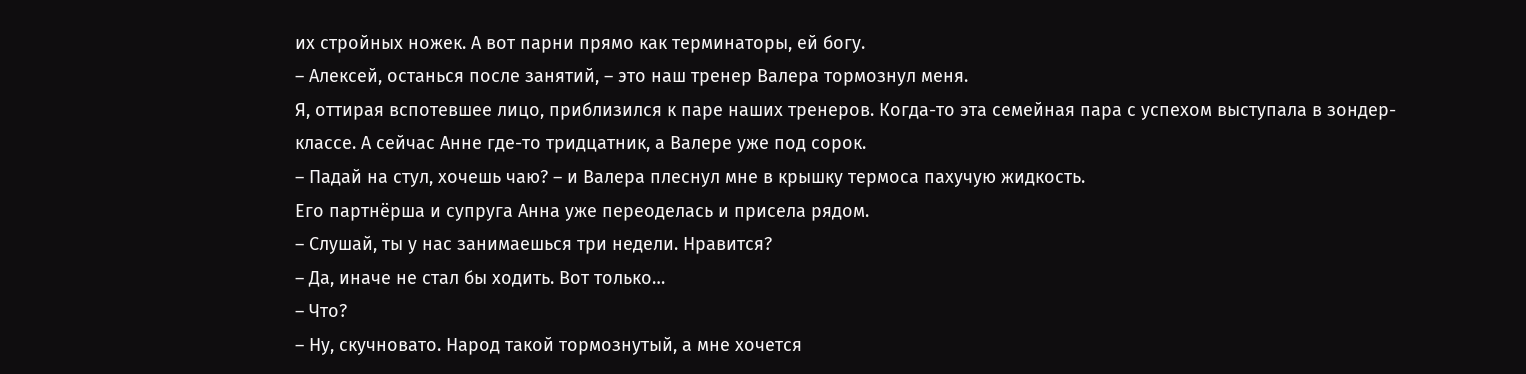их стройных ножек. А вот парни прямо как терминаторы, ей богу.
– Алексей, останься после занятий, – это наш тренер Валера тормознул меня.
Я, оттирая вспотевшее лицо, приблизился к паре наших тренеров. Когда-то эта семейная пара с успехом выступала в зондер-классе. А сейчас Анне где-то тридцатник, а Валере уже под сорок.
– Падай на стул, хочешь чаю? – и Валера плеснул мне в крышку термоса пахучую жидкость.
Его партнёрша и супруга Анна уже переоделась и присела рядом.
– Слушай, ты у нас занимаешься три недели. Нравится?
– Да, иначе не стал бы ходить. Вот только…
– Что?
– Ну, скучновато. Народ такой тормознутый, а мне хочется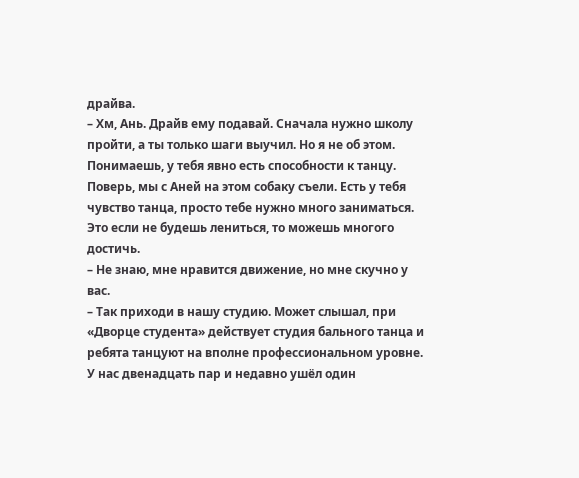драйва.
– Хм, Ань. Драйв ему подавай. Сначала нужно школу пройти, а ты только шаги выучил. Но я не об этом. Понимаешь, у тебя явно есть способности к танцу. Поверь, мы с Аней на этом собаку съели. Есть у тебя чувство танца, просто тебе нужно много заниматься. Это если не будешь лениться, то можешь многого достичь.
– Не знаю, мне нравится движение, но мне скучно у вас.
– Так приходи в нашу студию. Может слышал, при «Дворце студента» действует студия бального танца и ребята танцуют на вполне профессиональном уровне. У нас двенадцать пар и недавно ушёл один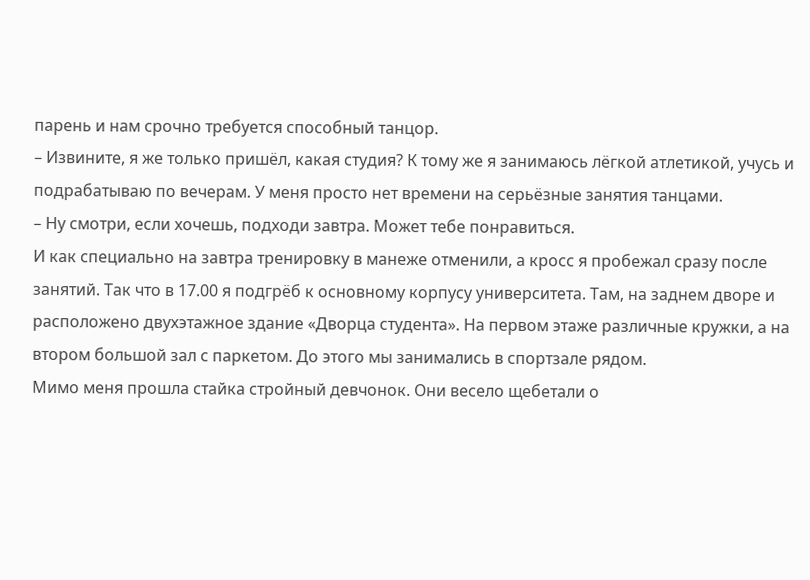парень и нам срочно требуется способный танцор.
– Извините, я же только пришёл, какая студия? К тому же я занимаюсь лёгкой атлетикой, учусь и подрабатываю по вечерам. У меня просто нет времени на серьёзные занятия танцами.
– Ну смотри, если хочешь, подходи завтра. Может тебе понравиться.
И как специально на завтра тренировку в манеже отменили, а кросс я пробежал сразу после занятий. Так что в 17.00 я подгрёб к основному корпусу университета. Там, на заднем дворе и расположено двухэтажное здание «Дворца студента». На первом этаже различные кружки, а на втором большой зал с паркетом. До этого мы занимались в спортзале рядом.
Мимо меня прошла стайка стройный девчонок. Они весело щебетали о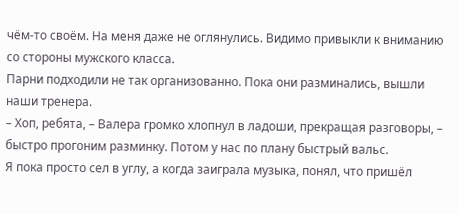чём-то своём. На меня даже не оглянулись. Видимо привыкли к вниманию со стороны мужского класса.
Парни подходили не так организованно. Пока они разминались, вышли наши тренера.
– Хоп, ребята, – Валера громко хлопнул в ладоши, прекращая разговоры, – быстро прогоним разминку. Потом у нас по плану быстрый вальс.
Я пока просто сел в углу, а когда заиграла музыка, понял, что пришёл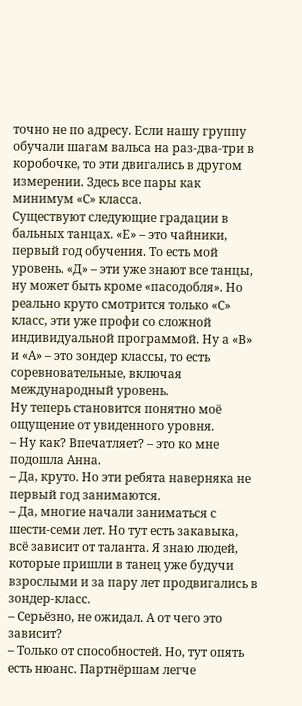точно не по адресу. Если нашу группу обучали шагам вальса на раз-два-три в коробочке, то эти двигались в другом измерении. Здесь все пары как минимум «С» класса.
Существуют следующие градации в бальных танцах. «Е» – это чайники, первый год обучения. То есть мой уровень. «Д» – эти уже знают все танцы, ну может быть кроме «пасодобля». Но реально круто смотрится только «С» класс, эти уже профи со сложной индивидуальной программой. Ну а «В» и «А» – это зондер классы, то есть соревновательные, включая международный уровень.
Ну теперь становится понятно моё ощущение от увиденного уровня.
– Ну как? Впечатляет? – это ко мне подошла Анна.
– Да, круто. Но эти ребята наверняка не первый год занимаются.
– Да, многие начали заниматься с шести-семи лет. Но тут есть закавыка, всё зависит от таланта. Я знаю людей, которые пришли в танец уже будучи взрослыми и за пару лет продвигались в зондер-класс.
– Серьёзно, не ожидал. А от чего это зависит?
– Только от способностей. Но, тут опять есть нюанс. Партнёршам легче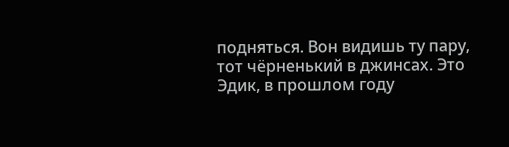подняться. Вон видишь ту пару, тот чёрненький в джинсах. Это Эдик, в прошлом году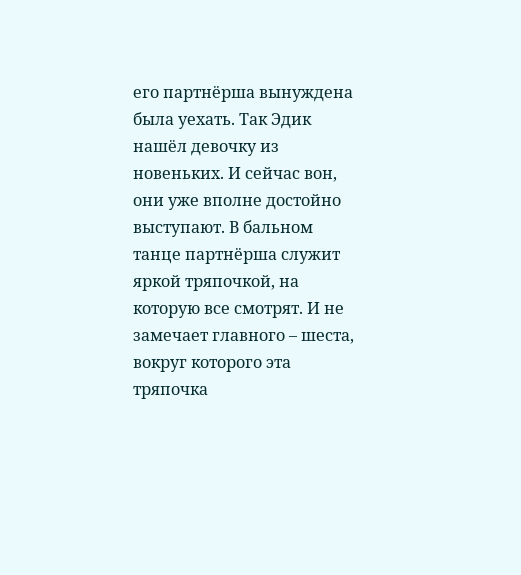его партнёрша вынуждена была уехать. Так Эдик нашёл девочку из новеньких. И сейчас вон, они уже вполне достойно выступают. В бальном танце партнёрша служит яркой тряпочкой, на которую все смотрят. И не замечает главного – шеста, вокруг которого эта тряпочка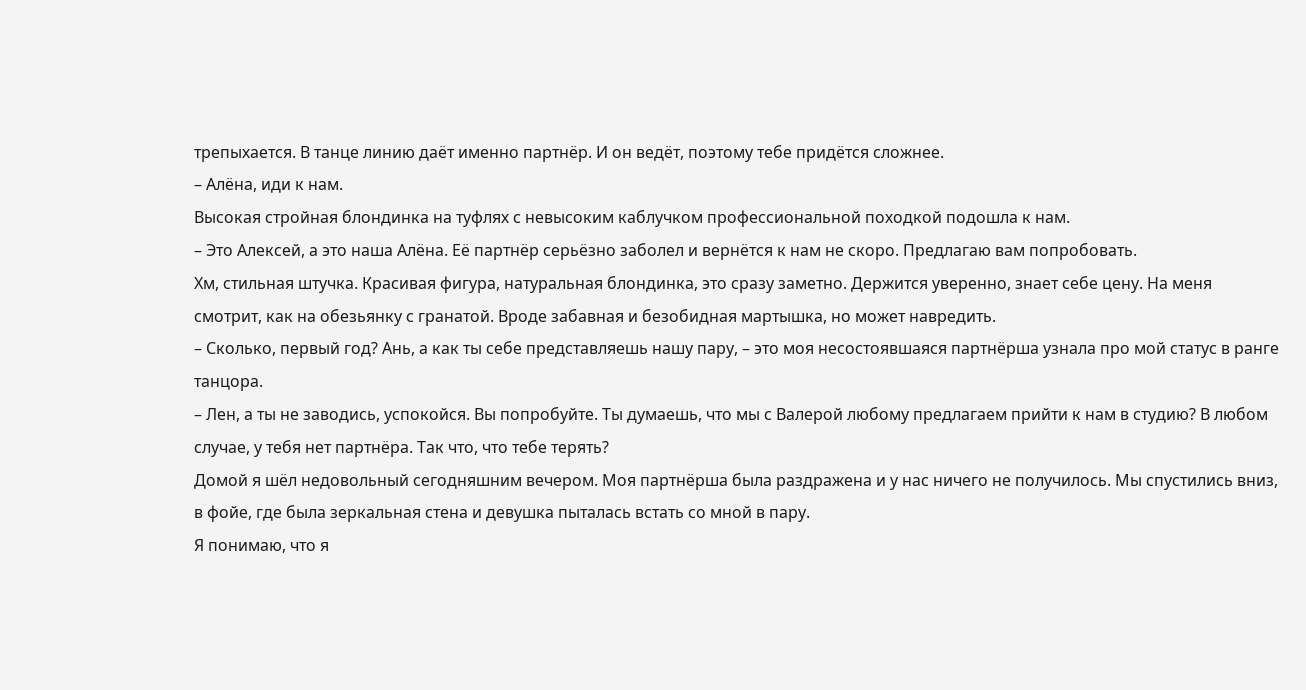трепыхается. В танце линию даёт именно партнёр. И он ведёт, поэтому тебе придётся сложнее.
– Алёна, иди к нам.
Высокая стройная блондинка на туфлях с невысоким каблучком профессиональной походкой подошла к нам.
– Это Алексей, а это наша Алёна. Её партнёр серьёзно заболел и вернётся к нам не скоро. Предлагаю вам попробовать.
Хм, стильная штучка. Красивая фигура, натуральная блондинка, это сразу заметно. Держится уверенно, знает себе цену. На меня смотрит, как на обезьянку с гранатой. Вроде забавная и безобидная мартышка, но может навредить.
– Сколько, первый год? Ань, а как ты себе представляешь нашу пару, – это моя несостоявшаяся партнёрша узнала про мой статус в ранге танцора.
– Лен, а ты не заводись, успокойся. Вы попробуйте. Ты думаешь, что мы с Валерой любому предлагаем прийти к нам в студию? В любом случае, у тебя нет партнёра. Так что, что тебе терять?
Домой я шёл недовольный сегодняшним вечером. Моя партнёрша была раздражена и у нас ничего не получилось. Мы спустились вниз, в фойе, где была зеркальная стена и девушка пыталась встать со мной в пару.
Я понимаю, что я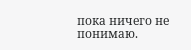пока ничего не понимаю.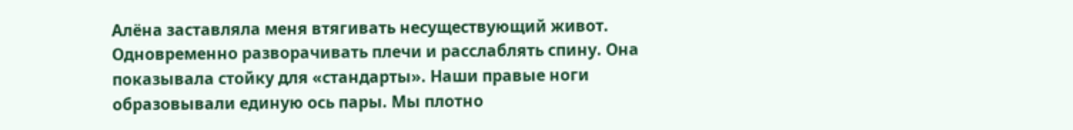Алёна заставляла меня втягивать несуществующий живот. Одновременно разворачивать плечи и расслаблять спину. Она показывала стойку для «стандарты». Наши правые ноги образовывали единую ось пары. Мы плотно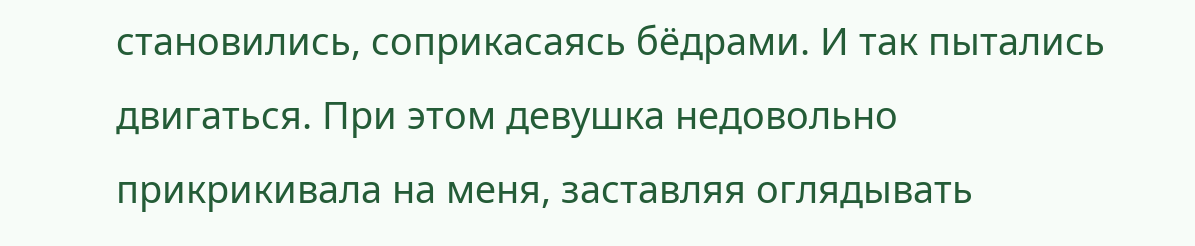становились, соприкасаясь бёдрами. И так пытались двигаться. При этом девушка недовольно прикрикивала на меня, заставляя оглядывать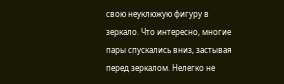свою неуклюжую фигуру в зеркало. Что интересно, многие пары спускались вниз, застывая перед зеркалом. Нелегко не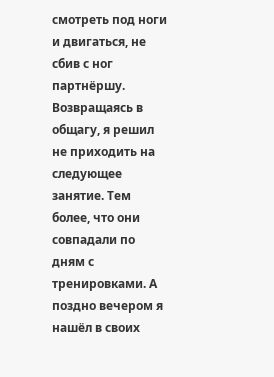смотреть под ноги и двигаться, не сбив с ног партнёршу.
Возвращаясь в общагу, я решил не приходить на следующее занятие. Тем более, что они совпадали по дням с тренировками. А поздно вечером я нашёл в своих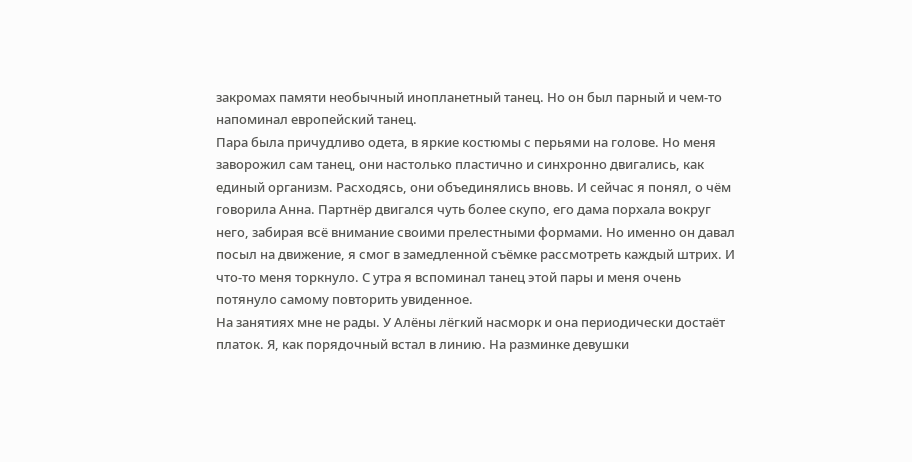закромах памяти необычный инопланетный танец. Но он был парный и чем-то напоминал европейский танец.
Пара была причудливо одета, в яркие костюмы с перьями на голове. Но меня заворожил сам танец, они настолько пластично и синхронно двигались, как единый организм. Расходясь, они объединялись вновь. И сейчас я понял, о чём говорила Анна. Партнёр двигался чуть более скупо, его дама порхала вокруг него, забирая всё внимание своими прелестными формами. Но именно он давал посыл на движение, я смог в замедленной съёмке рассмотреть каждый штрих. И что-то меня торкнуло. С утра я вспоминал танец этой пары и меня очень потянуло самому повторить увиденное.
На занятиях мне не рады. У Алёны лёгкий насморк и она периодически достаёт платок. Я, как порядочный встал в линию. На разминке девушки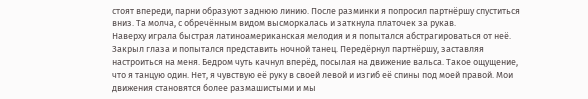стоят впереди, парни образуют заднюю линию. После разминки я попросил партнёршу спуститься вниз. Та молча, с обречённым видом высморкалась и заткнула платочек за рукав.
Наверху играла быстрая латиноамериканская мелодия и я попытался абстрагироваться от неё. Закрыл глаза и попытался представить ночной танец. Передёрнул партнёршу, заставляя настроиться на меня. Бедром чуть качнул вперёд, посылая на движение вальса. Такое ощущение, что я танцую один. Нет, я чувствую её руку в своей левой и изгиб её спины под моей правой. Мои движения становятся более размашистыми и мы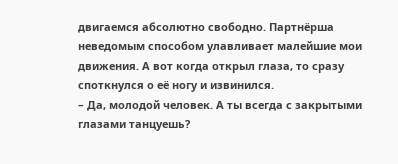двигаемся абсолютно свободно. Партнёрша неведомым способом улавливает малейшие мои движения. А вот когда открыл глаза, то сразу споткнулся о её ногу и извинился.
– Да, молодой человек. А ты всегда с закрытыми глазами танцуешь?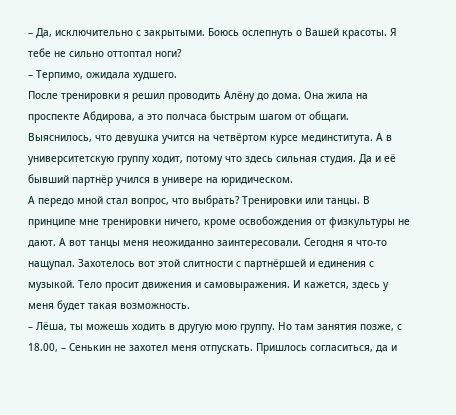– Да, исключительно с закрытыми. Боюсь ослепнуть о Вашей красоты. Я тебе не сильно оттоптал ноги?
– Терпимо, ожидала худшего.
После тренировки я решил проводить Алёну до дома. Она жила на проспекте Абдирова, а это полчаса быстрым шагом от общаги. Выяснилось, что девушка учится на четвёртом курсе мединститута. А в университетскую группу ходит, потому что здесь сильная студия. Да и её бывший партнёр учился в универе на юридическом.
А передо мной стал вопрос, что выбрать? Тренировки или танцы. В принципе мне тренировки ничего, кроме освобождения от физкультуры не дают. А вот танцы меня неожиданно заинтересовали. Сегодня я что-то нащупал. Захотелось вот этой слитности с партнёршей и единения с музыкой. Тело просит движения и самовыражения. И кажется, здесь у меня будет такая возможность.
– Лёша, ты можешь ходить в другую мою группу. Но там занятия позже, с 18.00, – Сенькин не захотел меня отпускать. Пришлось согласиться, да и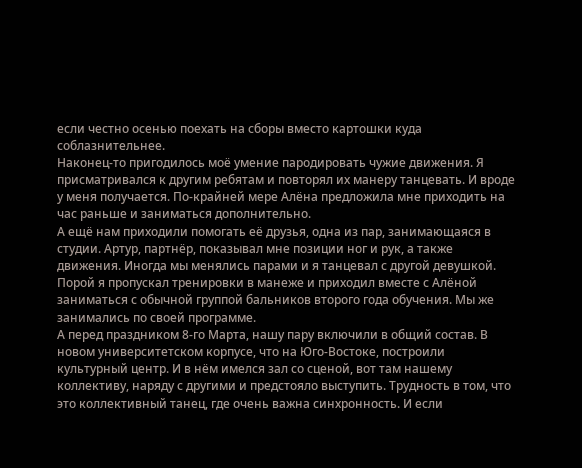если честно осенью поехать на сборы вместо картошки куда соблазнительнее.
Наконец-то пригодилось моё умение пародировать чужие движения. Я присматривался к другим ребятам и повторял их манеру танцевать. И вроде у меня получается. По-крайней мере Алёна предложила мне приходить на час раньше и заниматься дополнительно.
А ещё нам приходили помогать её друзья, одна из пар, занимающаяся в студии. Артур, партнёр, показывал мне позиции ног и рук, а также движения. Иногда мы менялись парами и я танцевал с другой девушкой. Порой я пропускал тренировки в манеже и приходил вместе с Алёной заниматься с обычной группой бальников второго года обучения. Мы же занимались по своей программе.
А перед праздником 8-го Марта, нашу пару включили в общий состав. В новом университетском корпусе, что на Юго-Востоке, построили культурный центр. И в нём имелся зал со сценой, вот там нашему коллективу, наряду с другими и предстояло выступить. Трудность в том, что это коллективный танец, где очень важна синхронность. И если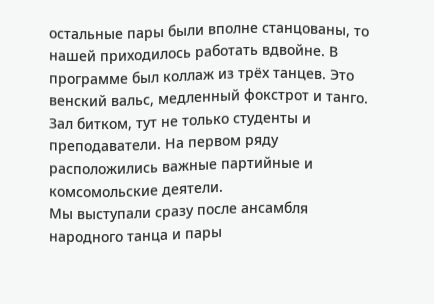остальные пары были вполне станцованы, то нашей приходилось работать вдвойне. В программе был коллаж из трёх танцев. Это венский вальс, медленный фокстрот и танго. Зал битком, тут не только студенты и преподаватели. На первом ряду расположились важные партийные и комсомольские деятели.
Мы выступали сразу после ансамбля народного танца и пары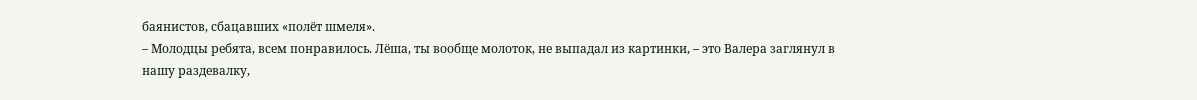баянистов, сбацавших «полёт шмеля».
– Молодцы ребята, всем понравилось. Лёша, ты вообще молоток, не выпадал из картинки, – это Валера заглянул в нашу раздевалку,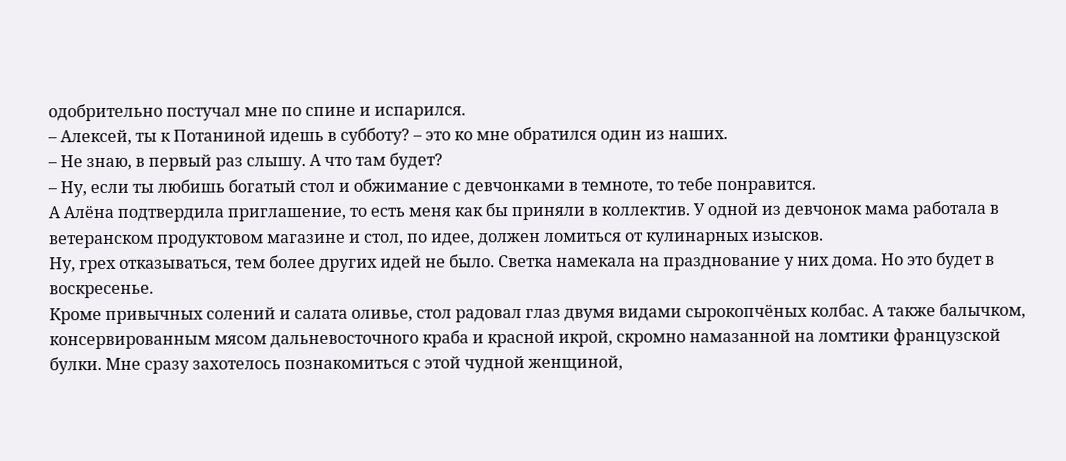одобрительно постучал мне по спине и испарился.
– Алексей, ты к Потаниной идешь в субботу? – это ко мне обратился один из наших.
– Не знаю, в первый раз слышу. А что там будет?
– Ну, если ты любишь богатый стол и обжимание с девчонками в темноте, то тебе понравится.
А Алёна подтвердила приглашение, то есть меня как бы приняли в коллектив. У одной из девчонок мама работала в ветеранском продуктовом магазине и стол, по идее, должен ломиться от кулинарных изысков.
Ну, грех отказываться, тем более других идей не было. Светка намекала на празднование у них дома. Но это будет в воскресенье.
Кроме привычных солений и салата оливье, стол радовал глаз двумя видами сырокопчёных колбас. А также балычком, консервированным мясом дальневосточного краба и красной икрой, скромно намазанной на ломтики французской булки. Мне сразу захотелось познакомиться с этой чудной женщиной,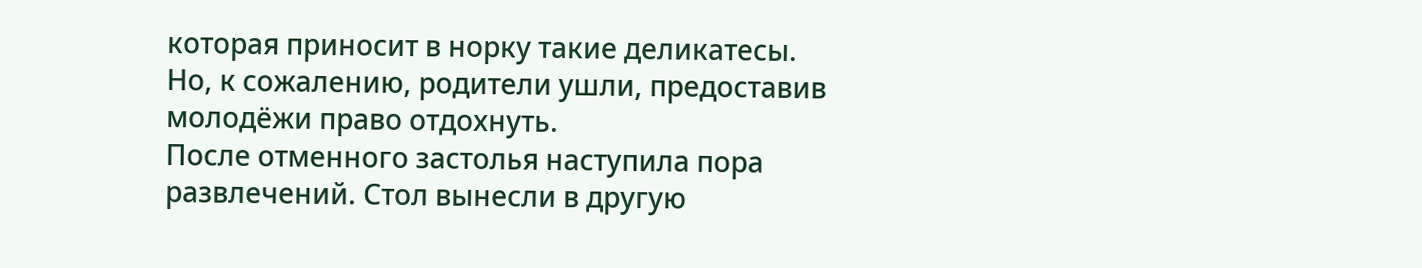которая приносит в норку такие деликатесы. Но, к сожалению, родители ушли, предоставив молодёжи право отдохнуть.
После отменного застолья наступила пора развлечений. Стол вынесли в другую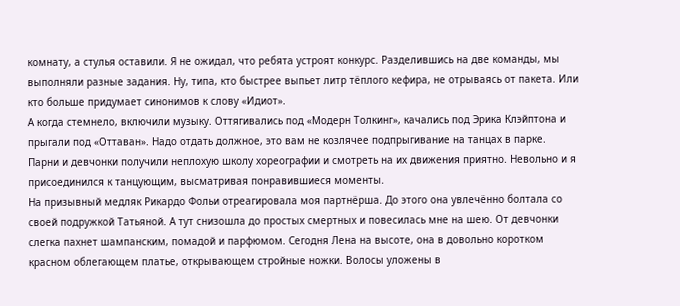комнату, а стулья оставили. Я не ожидал, что ребята устроят конкурс. Разделившись на две команды, мы выполняли разные задания. Ну, типа, кто быстрее выпьет литр тёплого кефира, не отрываясь от пакета. Или кто больше придумает синонимов к слову «Идиот».
А когда стемнело, включили музыку. Оттягивались под «Модерн Толкинг», качались под Эрика Клэйптона и прыгали под «Оттаван». Надо отдать должное, это вам не козлячее подпрыгивание на танцах в парке. Парни и девчонки получили неплохую школу хореографии и смотреть на их движения приятно. Невольно и я присоединился к танцующим, высматривая понравившиеся моменты.
На призывный медляк Рикардо Фольи отреагировала моя партнёрша. До этого она увлечённо болтала со своей подружкой Татьяной. А тут снизошла до простых смертных и повесилась мне на шею. От девчонки слегка пахнет шампанским, помадой и парфюмом. Сегодня Лена на высоте, она в довольно коротком красном облегающем платье, открывающем стройные ножки. Волосы уложены в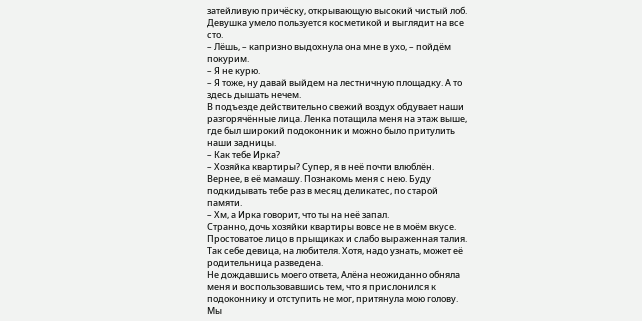затейливую причёску, открывающую высокий чистый лоб. Девушка умело пользуется косметикой и выглядит на все сто.
– Лёшь, – капризно выдохнула она мне в ухо, – пойдём покурим.
– Я не курю.
– Я тоже, ну давай выйдем на лестничную площадку. А то здесь дышать нечем.
В подъезде действительно свежий воздух обдувает наши разгорячённые лица. Ленка потащила меня на этаж выше, где был широкий подоконник и можно было притулить наши задницы.
– Как тебе Ирка?
– Хозяйка квартиры? Супер, я в неё почти влюблён. Вернее, в её мамашу. Познакомь меня с нею. Буду подкидывать тебе раз в месяц деликатес, по старой памяти.
– Хм, а Ирка говорит, что ты на неё запал.
Странно, дочь хозяйки квартиры вовсе не в моём вкусе. Простоватое лицо в прыщиках и слабо выраженная талия. Так себе девица, на любителя. Хотя, надо узнать, может её родительница разведена.
Не дождавшись моего ответа, Алёна неожиданно обняла меня и воспользовавшись тем, что я прислонился к подоконнику и отступить не мог, притянула мою голову. Мы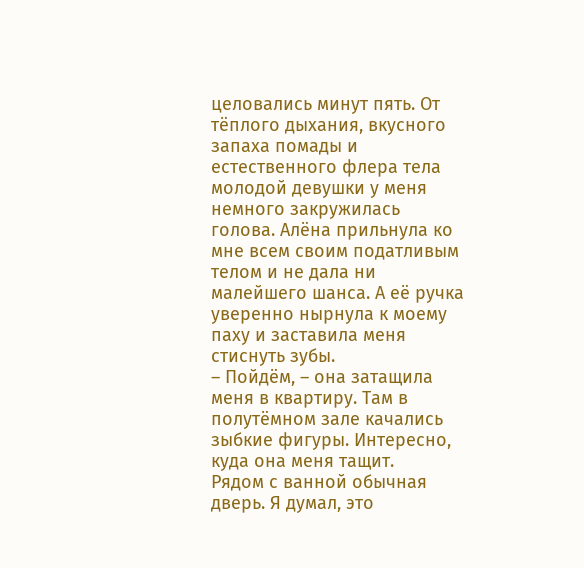целовались минут пять. От тёплого дыхания, вкусного запаха помады и естественного флера тела молодой девушки у меня немного закружилась голова. Алёна прильнула ко мне всем своим податливым телом и не дала ни малейшего шанса. А её ручка уверенно нырнула к моему паху и заставила меня стиснуть зубы.
– Пойдём, – она затащила меня в квартиру. Там в полутёмном зале качались зыбкие фигуры. Интересно, куда она меня тащит.
Рядом с ванной обычная дверь. Я думал, это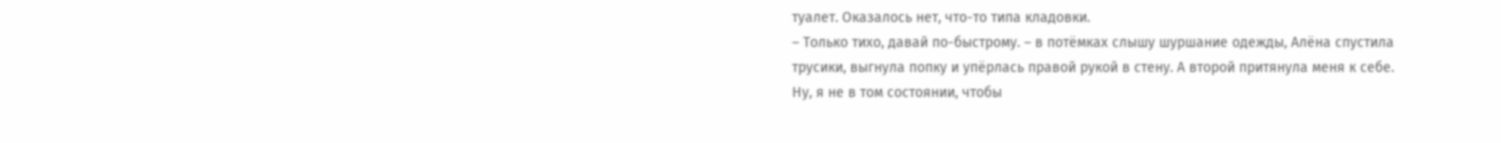туалет. Оказалось нет, что-то типа кладовки.
– Только тихо, давай по-быстрому. – в потёмках слышу шуршание одежды, Алёна спустила трусики, выгнула попку и упёрлась правой рукой в стену. А второй притянула меня к себе. Ну, я не в том состоянии, чтобы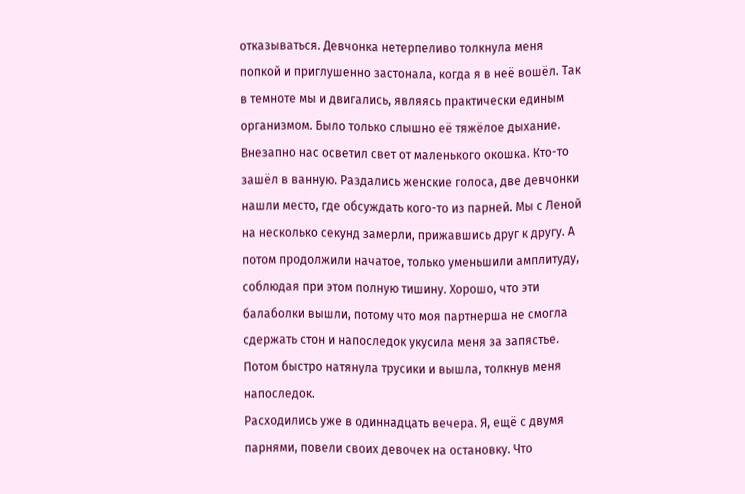отказываться. Девчонка нетерпеливо толкнула меня попкой и приглушенно застонала, когда я в неё вошёл. Так в темноте мы и двигались, являясь практически единым организмом. Было только слышно её тяжёлое дыхание. Внезапно нас осветил свет от маленького окошка. Кто-то зашёл в ванную. Раздались женские голоса, две девчонки нашли место, где обсуждать кого-то из парней. Мы с Леной на несколько секунд замерли, прижавшись друг к другу. А потом продолжили начатое, только уменьшили амплитуду, соблюдая при этом полную тишину. Хорошо, что эти балаболки вышли, потому что моя партнерша не смогла сдержать стон и напоследок укусила меня за запястье. Потом быстро натянула трусики и вышла, толкнув меня напоследок.
Расходились уже в одиннадцать вечера. Я, ещё с двумя парнями, повели своих девочек на остановку. Что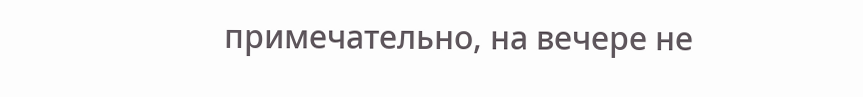примечательно, на вечере не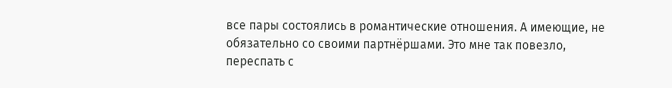все пары состоялись в романтические отношения. А имеющие, не обязательно со своими партнёршами. Это мне так повезло, переспать с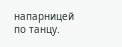напарницей по танцу.